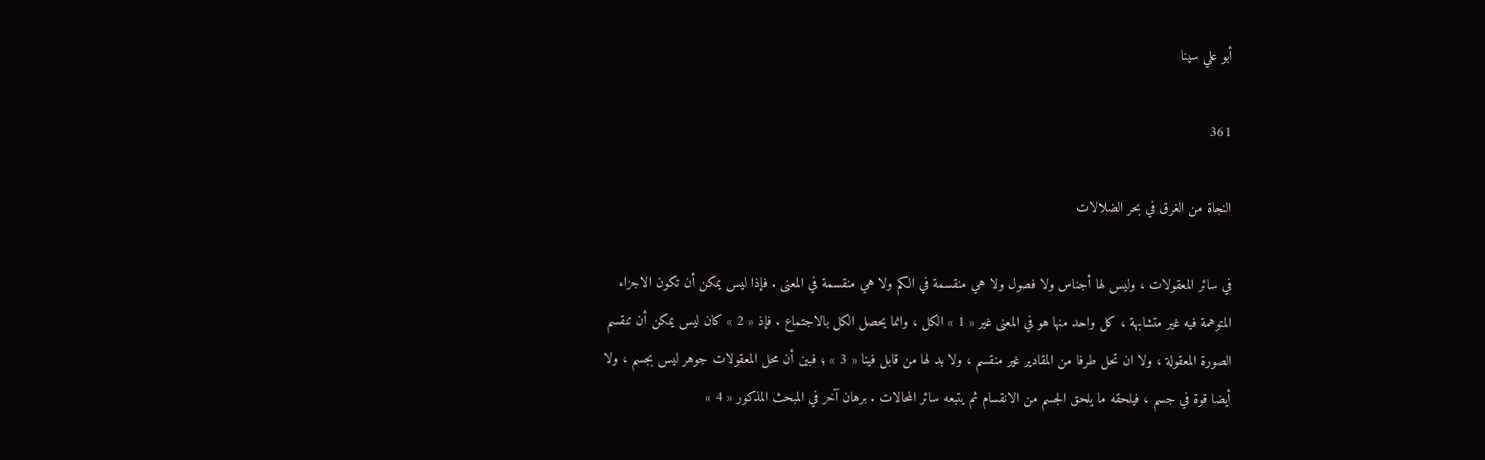أبو علي سينا

361

النجاة من الغرق في بحر الضلالات

في سائر المعقولات ، وليس لها أجناس ولا فصول ولا هي منقسمة في الكم ولا هي منقسمة في المعنى . فإذا ليس يمكن أن تكون الاجزاء المتوهمة فيه غير متشابهة ، كل واحد منها هو في المعنى غير « 1 » الكل ، وانما يحصل الكل بالاجتماع . فإذ « 2 » كان ليس يمكن أن تنقسم الصورة المعقولة ، ولا ان تحل طرفا من المقادير غير منقسم ، ولا بد لها من قابل فينا « 3 » ؛ فبين أن محل المعقولات جوهر ليس بجسم ، ولا أيضا قوة في جسم ، فيلحقه ما يلحق الجسم من الانقسام ثم يتبعه سائر المحالات . برهان آخر في المبحث المذكور « 4 »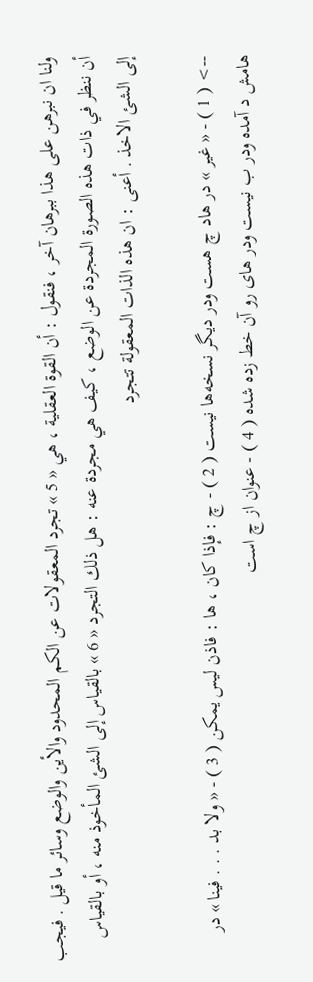ولنا ان نبرهن على هذا ببرهان آخر ، فنقول : أن القوة العقلية ، هي « 5 » تجرد المعقولات عن الكم المحدود والأين والوضع وسائر ما قيل . فيجب أن ننظر في ذات هذه الصورة المجردة عن الوضع ، كيف هي مجردة عنه : هل ذلك التجرد « 6 » بالقياس إلى الشئ المأخوذ منه ، أو بالقياس إلى الشئ الاخذ . أعنى : ان هذه الذات المعقولة تتجرد

--> ( 1 ) - « غير » در هاد چ هست ودر ديگر نسخه‌ها نيست ( 2 ) - چ : فإذا كان ، ها : فاذن ليس يمكن ( 3 ) - « ولا بد . . . فينا » در هامش د آمده ودر ب نيست ودر هاى رو آن خط زده شده ( 4 ) - عنوان از چ است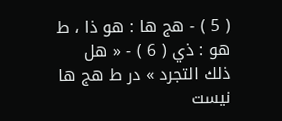( 5 ) - هج ها : هو ذا ، ط هو : ذي ( 6 ) - « هل ذلك التجرد » در ط هج ها نيست